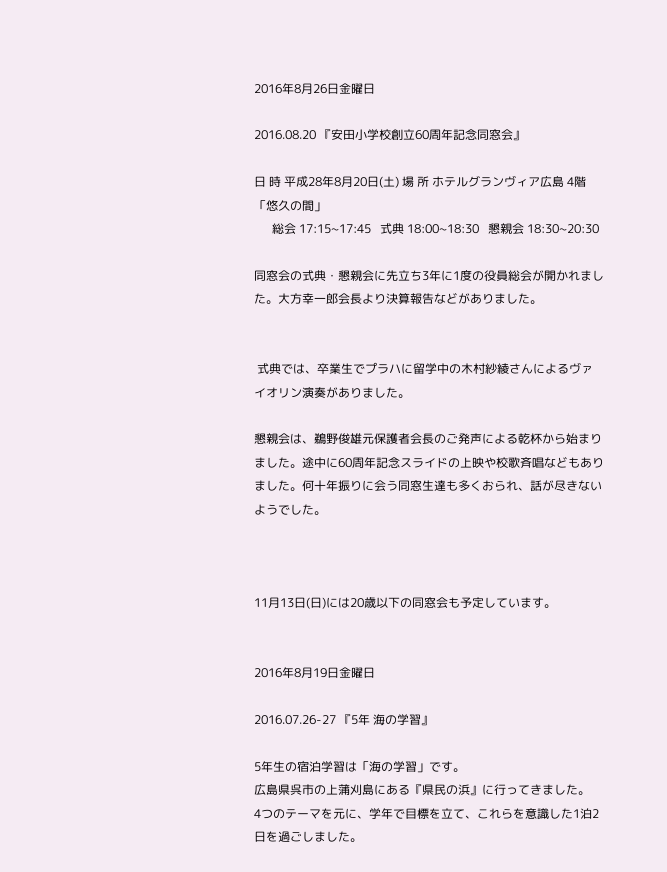2016年8月26日金曜日

2016.08.20 『安田小学校創立60周年記念同窓会』

日 時 平成28年8月20日(土) 場 所 ホテルグランヴィア広島 4階「悠久の間」
      総会 17:15~17:45   式典 18:00~18:30   懇親会 18:30~20:30

同窓会の式典・懇親会に先立ち3年に1度の役員総会が開かれました。大方幸一郎会長より決算報告などがありました。


 式典では、卒業生でプラハに留学中の木村紗綾さんによるヴァイオリン演奏がありました。

懇親会は、鵜野俊雄元保護者会長のご発声による乾杯から始まりました。途中に60周年記念スライドの上映や校歌斉唱などもありました。何十年振りに会う同窓生達も多くおられ、話が尽きないようでした。



11月13日(日)には20歳以下の同窓会も予定しています。


2016年8月19日金曜日

2016.07.26-27 『5年 海の学習』

5年生の宿泊学習は「海の学習」です。
広島県呉市の上蒲刈島にある『県民の浜』に行ってきました。
4つのテーマを元に、学年で目標を立て、これらを意識した1泊2日を過ごしました。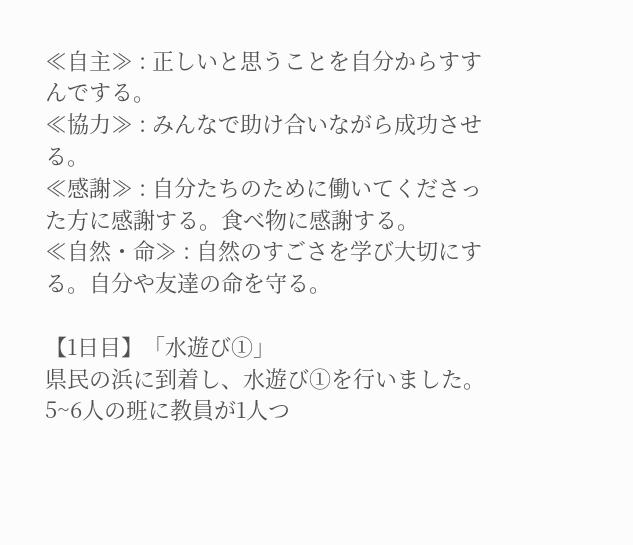≪自主≫ : 正しいと思うことを自分からすすんでする。
≪協力≫ : みんなで助け合いながら成功させる。
≪感謝≫ : 自分たちのために働いてくださった方に感謝する。食べ物に感謝する。
≪自然・命≫ : 自然のすごさを学び大切にする。自分や友達の命を守る。

【1日目】「水遊び①」
県民の浜に到着し、水遊び①を行いました。5~6人の班に教員が1人つ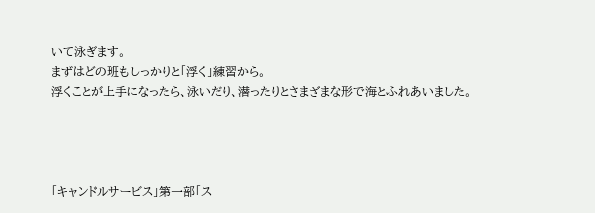いて泳ぎます。
まずはどの班もしっかりと「浮く」練習から。
浮くことが上手になったら、泳いだり、潜ったりとさまざまな形で海とふれあいました。




「キャンドルサービス」第一部「ス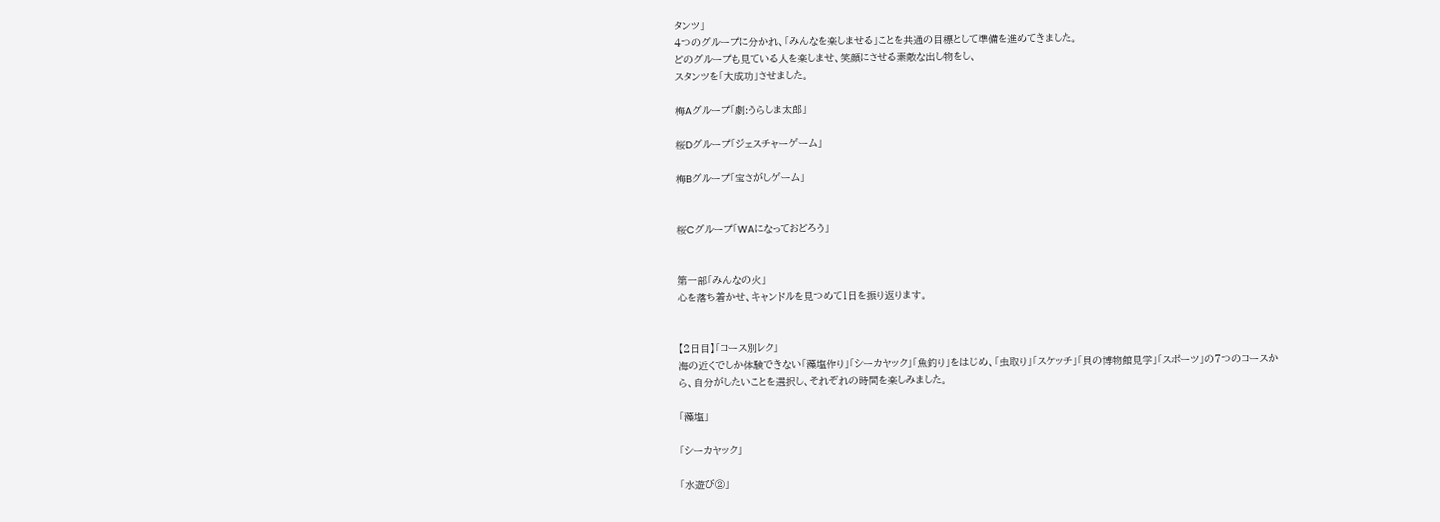タンツ」
4つのグループに分かれ、「みんなを楽しませる」ことを共通の目標として準備を進めてきました。
どのグループも見ている人を楽しませ、笑顔にさせる素敵な出し物をし、
スタンツを「大成功」させました。

梅Aグループ「劇:うらしま太郎」

桜Dグループ「ジェスチャーゲーム」

梅Bグループ「宝さがしゲーム」


桜Cグループ「WAになっておどろう」


第一部「みんなの火」
心を落ち着かせ、キャンドルを見つめて1日を振り返ります。


【2日目】「コース別レク」
海の近くでしか体験できない「藻塩作り」「シーカヤック」「魚釣り」をはじめ、「虫取り」「スケッチ」「貝の博物館見学」「スポーツ」の7つのコースから、自分がしたいことを選択し、それぞれの時間を楽しみました。

「藻塩」

「シーカヤック」

「水遊び②」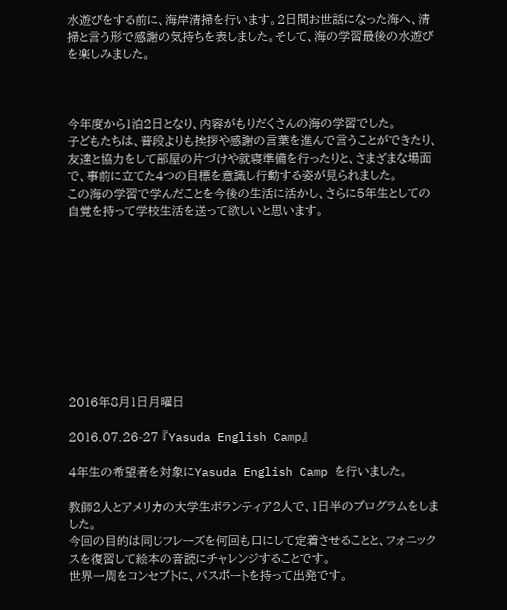水遊びをする前に、海岸清掃を行います。2日間お世話になった海へ、清掃と言う形で感謝の気持ちを表しました。そして、海の学習最後の水遊びを楽しみました。



今年度から1泊2日となり、内容がもりだくさんの海の学習でした。
子どもたちは、普段よりも挨拶や感謝の言葉を進んで言うことができたり、友達と協力をして部屋の片づけや就寝準備を行ったりと、さまざまな場面で、事前に立てた4つの目標を意識し行動する姿が見られました。
この海の学習で学んだことを今後の生活に活かし、さらに5年生としての自覚を持って学校生活を送って欲しいと思います。










2016年8月1日月曜日

2016.07.26-27 『Yasuda English Camp』

4年生の希望者を対象にYasuda English Camp を行いました。

教師2人とアメリカの大学生ボランティア2人で、1日半のプログラムをしました。
今回の目的は同じフレーズを何回も口にして定着させることと、フォニックスを復習して絵本の音読にチャレンジすることです。
世界一周をコンセプトに、パスポートを持って出発です。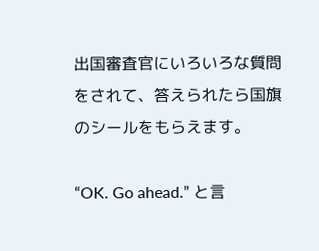出国審査官にいろいろな質問をされて、答えられたら国旗のシールをもらえます。

“OK. Go ahead.” と言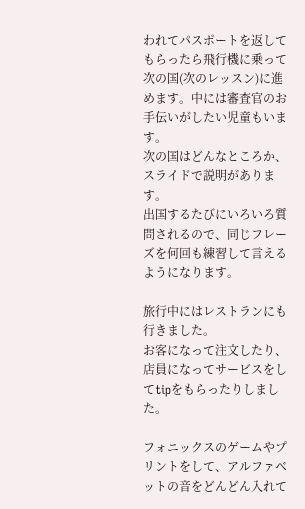われてパスポートを返してもらったら飛行機に乗って次の国(次のレッスン)に進めます。中には審査官のお手伝いがしたい児童もいます。
次の国はどんなところか、スライドで説明があります。
出国するたびにいろいろ質問されるので、同じフレーズを何回も練習して言えるようになります。

旅行中にはレストランにも行きました。
お客になって注文したり、店員になってサービスをしてtipをもらったりしました。

フォニックスのゲームやプリントをして、アルファベットの音をどんどん入れて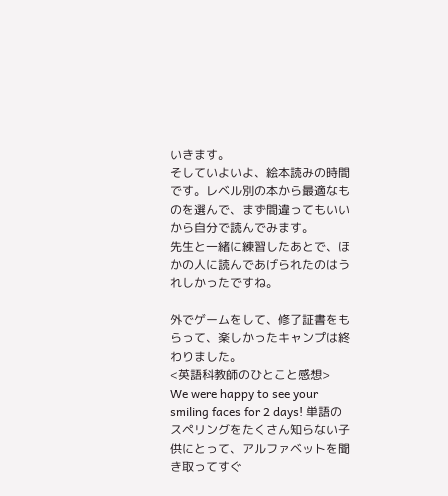いきます。
そしていよいよ、絵本読みの時間です。レベル別の本から最適なものを選んで、まず間違ってもいいから自分で読んでみます。
先生と一緒に練習したあとで、ほかの人に読んであげられたのはうれしかったですね。

外でゲームをして、修了証書をもらって、楽しかったキャンプは終わりました。
<英語科教師のひとこと感想>
We were happy to see your smiling faces for 2 days! 単語のスペリングをたくさん知らない子供にとって、アルファベットを聞き取ってすぐ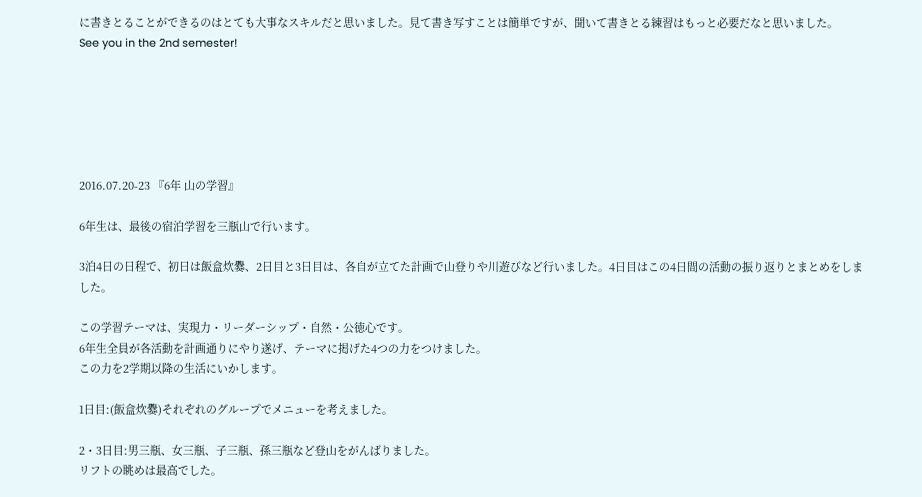に書きとることができるのはとても大事なスキルだと思いました。見て書き写すことは簡単ですが、聞いて書きとる練習はもっと必要だなと思いました。
See you in the 2nd semester!






2016.07.20-23 『6年 山の学習』

6年生は、最後の宿泊学習を三瓶山で行います。

3泊4日の日程で、初日は飯盒炊爨、2日目と3日目は、各自が立てた計画で山登りや川遊びなど行いました。4日目はこの4日間の活動の振り返りとまとめをしました。

この学習テーマは、実現力・リーダーシップ・自然・公徳心です。
6年生全員が各活動を計画通りにやり遂げ、テーマに掲げた4つの力をつけました。
この力を2学期以降の生活にいかします。

1日目:(飯盒炊爨)それぞれのグループでメニューを考えました。

2・3日目:男三瓶、女三瓶、子三瓶、孫三瓶など登山をがんばりました。
リフトの眺めは最高でした。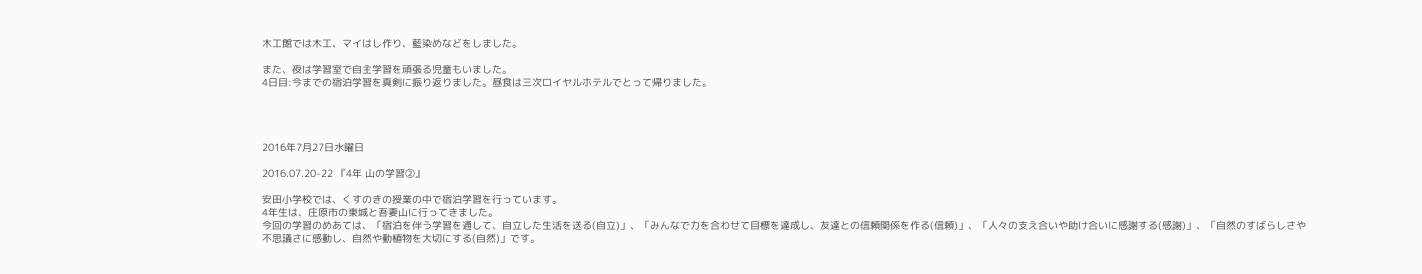木工館では木工、マイはし作り、藍染めなどをしました。

また、夜は学習室で自主学習を頑張る児童もいました。
4日目:今までの宿泊学習を真剣に振り返りました。昼食は三次ロイヤルホテルでとって帰りました。




2016年7月27日水曜日

2016.07.20-22 『4年 山の学習②』

安田小学校では、くすのきの授業の中で宿泊学習を行っています。
4年生は、庄原市の東城と吾妻山に行ってきました。
今回の学習のめあては、「宿泊を伴う学習を通して、自立した生活を送る(自立)」、「みんなで力を合わせて目標を達成し、友達との信頼関係を作る(信頼)」、「人々の支え合いや助け合いに感謝する(感謝)」、「自然のすばらしさや不思議さに感動し、自然や動植物を大切にする(自然)」です。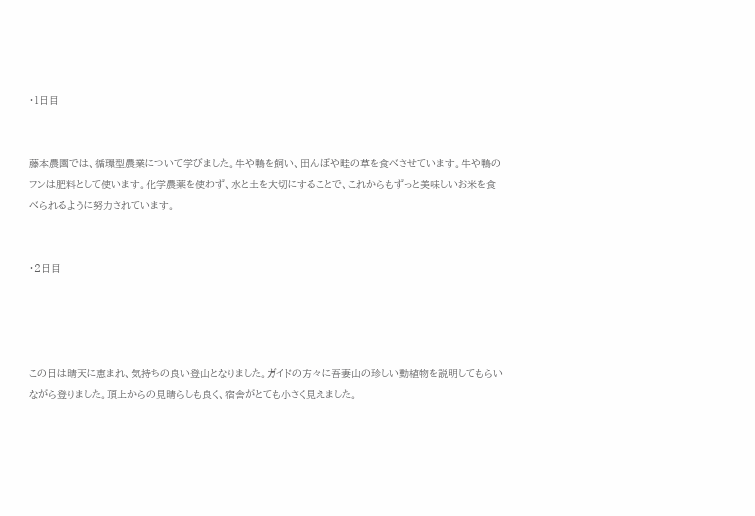・1日目


藤本農園では、循環型農業について学びました。牛や鴨を飼い、田んぼや畦の草を食べさせています。牛や鴨のフンは肥料として使います。化学農薬を使わず、水と土を大切にすることで、これからもずっと美味しいお米を食べられるように努力されています。


・2日目




この日は晴天に恵まれ、気持ちの良い登山となりました。ガイドの方々に吾妻山の珍しい動植物を説明してもらいながら登りました。頂上からの見晴らしも良く、宿舎がとても小さく見えました。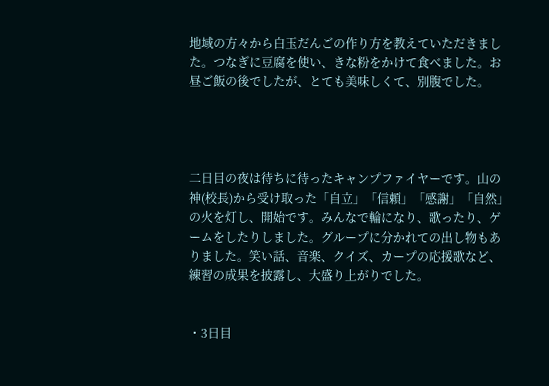地域の方々から白玉だんごの作り方を教えていただきました。つなぎに豆腐を使い、きな粉をかけて食べました。お昼ご飯の後でしたが、とても美味しくて、別腹でした。




二日目の夜は待ちに待ったキャンプファイヤーです。山の神(校長)から受け取った「自立」「信頼」「感謝」「自然」の火を灯し、開始です。みんなで輪になり、歌ったり、ゲームをしたりしました。グループに分かれての出し物もありました。笑い話、音楽、クイズ、カープの応援歌など、練習の成果を披露し、大盛り上がりでした。


・3日目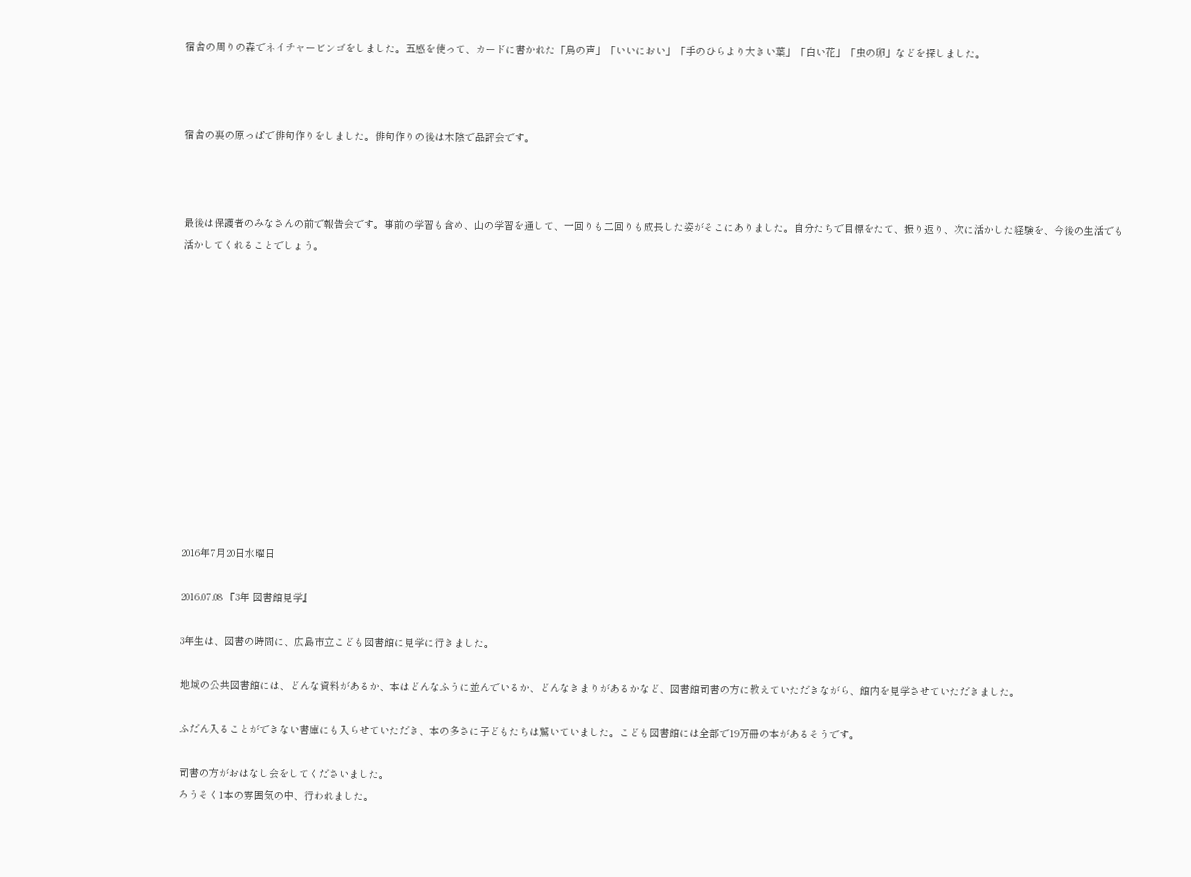宿舎の周りの森でネイチャービンゴをしました。五感を使って、カードに書かれた「鳥の声」「いいにおい」「手のひらより大きい葉」「白い花」「虫の卵」などを探しました。



宿舎の裏の原っぱで俳句作りをしました。俳句作りの後は木陰で品評会です。



最後は保護者のみなさんの前で報告会です。事前の学習も含め、山の学習を通して、一回りも二回りも成長した姿がそこにありました。自分たちで目標をたて、振り返り、次に活かした経験を、今後の生活でも活かしてくれることでしょう。













2016年7月20日水曜日

2016.07.08 『3年 図書館見学』

3年生は、図書の時間に、広島市立こども図書館に見学に行きました。

地域の公共図書館には、どんな資料があるか、本はどんなふうに並んでいるか、どんなきまりがあるかなど、図書館司書の方に教えていただきながら、館内を見学させていただきました。

ふだん入ることができない書庫にも入らせていただき、本の多さに子どもたちは驚いていました。こども図書館には全部で19万冊の本があるそうです。

司書の方がおはなし会をしてくださいました。
ろうそく1本の雰囲気の中、行われました。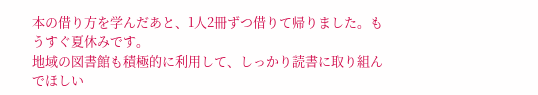本の借り方を学んだあと、1人2冊ずつ借りて帰りました。もうすぐ夏休みです。
地域の図書館も積極的に利用して、しっかり読書に取り組んでほしい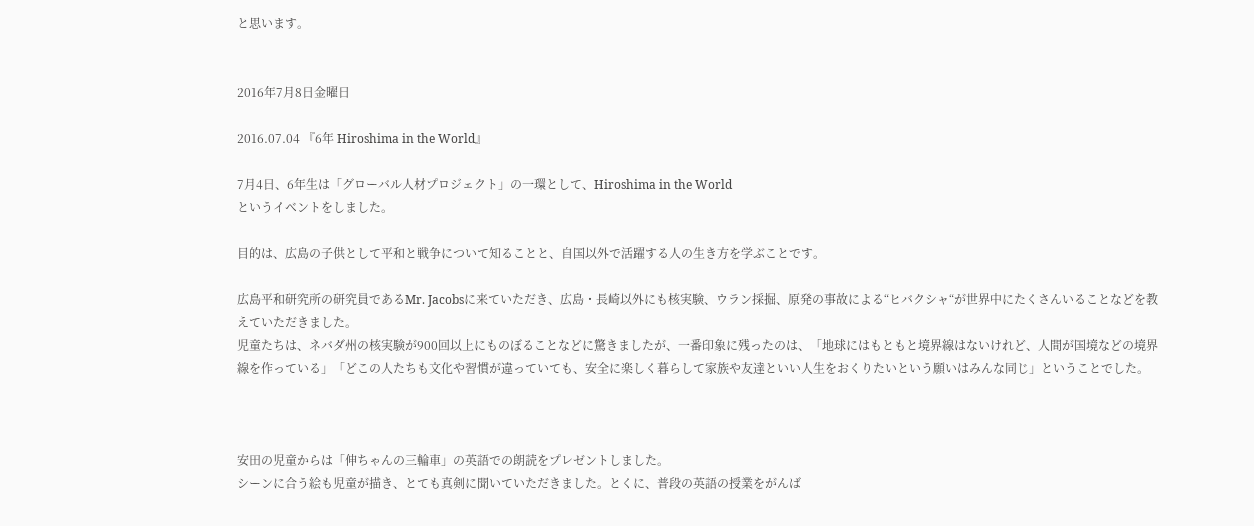と思います。


2016年7月8日金曜日

2016.07.04 『6年 Hiroshima in the World』

7月4日、6年生は「グローバル人材プロジェクト」の一環として、Hiroshima in the World
というイベントをしました。

目的は、広島の子供として平和と戦争について知ることと、自国以外で活躍する人の生き方を学ぶことです。

広島平和研究所の研究員であるMr. Jacobsに来ていただき、広島・長崎以外にも核実験、ウラン採掘、原発の事故による“ヒバクシャ“が世界中にたくさんいることなどを教えていただきました。
児童たちは、ネバダ州の核実験が900回以上にものぼることなどに驚きましたが、一番印象に残ったのは、「地球にはもともと境界線はないけれど、人間が国境などの境界線を作っている」「どこの人たちも文化や習慣が違っていても、安全に楽しく暮らして家族や友達といい人生をおくりたいという願いはみんな同じ」ということでした。



安田の児童からは「伸ちゃんの三輪車」の英語での朗読をプレゼントしました。
シーンに合う絵も児童が描き、とても真剣に聞いていただきました。とくに、普段の英語の授業をがんば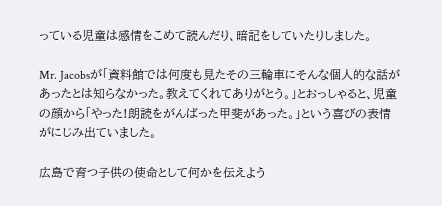っている児童は感情をこめて読んだり、暗記をしていたりしました。

Mr. Jacobsが「資料館では何度も見たその三輪車にそんな個人的な話があったとは知らなかった。教えてくれてありがとう。」とおっしゃると、児童の顔から「やった!朗読をがんばった甲斐があった。」という喜びの表情がにじみ出ていました。

広島で育つ子供の使命として何かを伝えよう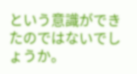という意識ができたのではないでしょうか。